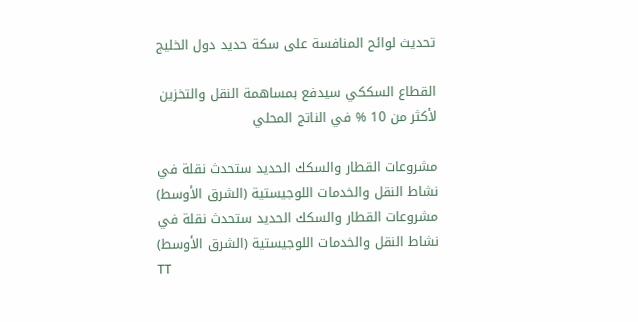تحديث لوائح المنافسة على سكة حديد دول الخليج

القطاع السككي سيدفع بمساهمة النقل والتخزين لأكثر من 10 % في الناتج المحلي

مشروعات القطار والسكك الحديد ستحدث نقلة في نشاط النقل والخدمات اللوجيستية (الشرق الأوسط)
مشروعات القطار والسكك الحديد ستحدث نقلة في نشاط النقل والخدمات اللوجيستية (الشرق الأوسط)
TT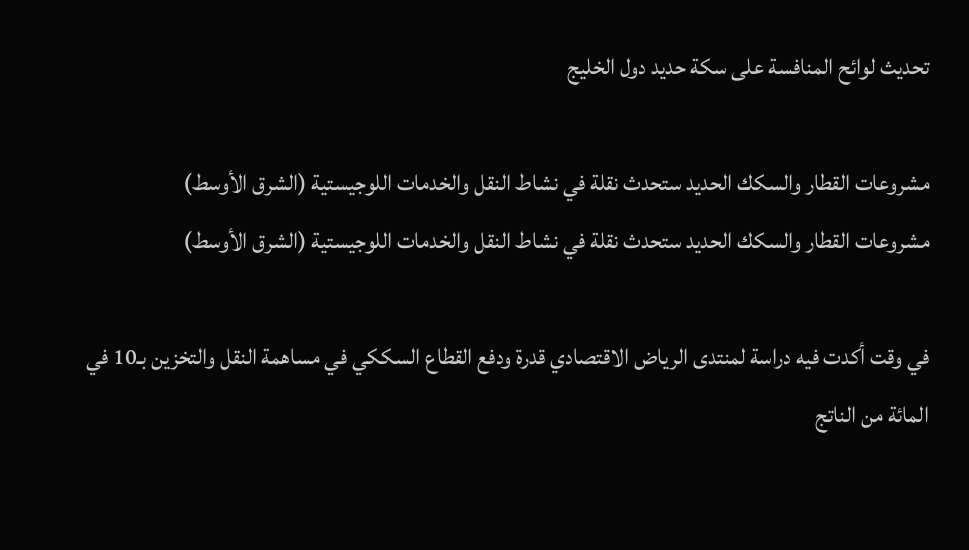تحديث لوائح المنافسة على سكة حديد دول الخليج

مشروعات القطار والسكك الحديد ستحدث نقلة في نشاط النقل والخدمات اللوجيستية (الشرق الأوسط)
مشروعات القطار والسكك الحديد ستحدث نقلة في نشاط النقل والخدمات اللوجيستية (الشرق الأوسط)

في وقت أكدت فيه دراسة لمنتدى الرياض الاقتصادي قدرة ودفع القطاع السككي في مساهمة النقل والتخزين بـ10 في المائة من الناتج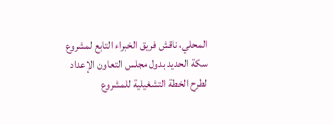المحلي، ناقش فريق الخبراء التابع لمشروع سكة الحديد بدول مجلس التعاون الإعداد لطرح الخطة التشغيلية للمشروع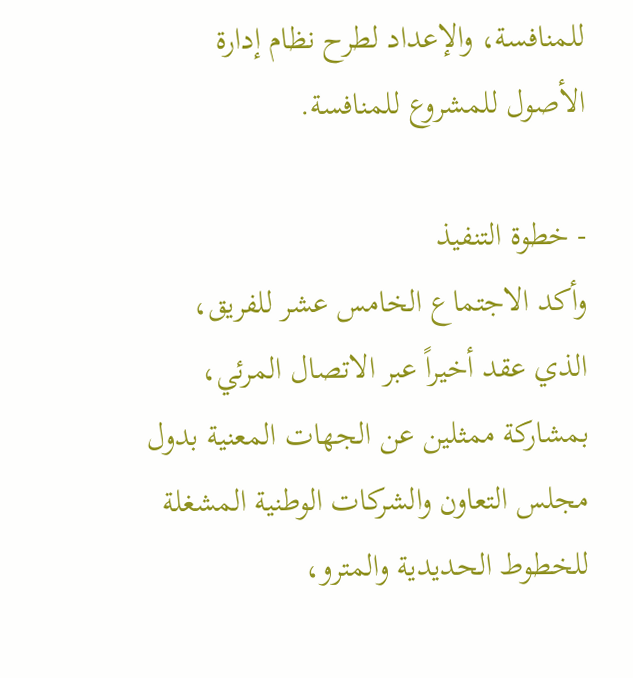للمنافسة، والإعداد لطرح نظام إدارة الأصول للمشروع للمنافسة.

- خطوة التنفيذ
وأكد الاجتماع الخامس عشر للفريق، الذي عقد أخيراً عبر الاتصال المرئي، بمشاركة ممثلين عن الجهات المعنية بدول مجلس التعاون والشركات الوطنية المشغلة للخطوط الحديدية والمترو،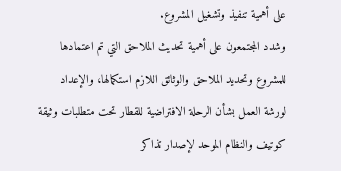على أهمية تنفيذ وتشغيل المشروع.
وشدد المجتمعون على أهمية تحديث الملاحق التي تم اعتمادها للمشروع وتحديد الملاحق والوثائق اللازم استكمالها، والإعداد لورشة العمل بشأن الرحلة الافتراضية للقطار تحت متطلبات وثيقة كوتيف والنظام الموحد لإصدار تذاكر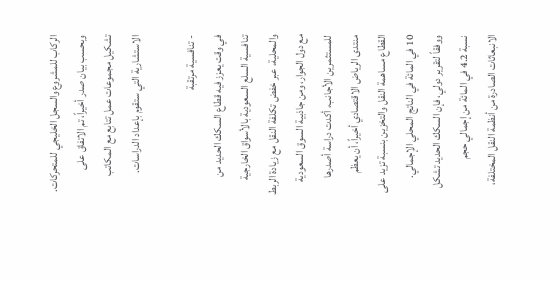الركاب للمشروع والسجل الخليجي للمتحركات.
وبحسب بيان صدر أخيراً، تم الاتفاق على تشكيل مجموعات عمل تتابع مع المكاتب الاستشارية التي ستقوم بإعداد الدراسات.

- تنافسية مرتقبة
في وقت يعزز فيه قطاع السكك الحديد من تنافسية السلع السعودية بالأسواق الخارجية والمحلية، عبر خفض تكلفة النقل مع زيادة الربط مع دول الجوار، ومن جاذبية السوق السعودية للمستثمرين الأجانب، أكدت دراسة أصدرها منتدى الرياض الاقتصادي أخيراً، أن يعظم القطاع مساهمة النقل والتخزين بنسبة تزيد على 10 في المائة في الناتج المحلي الإجمالي.
ووفقاً لتقرير دولي، فإن السكك الحديد تشكل نسبة 4.2 في المائة من إجمالي حجم الانبعاثات الصادرة من أنظمة النقل المختلفة،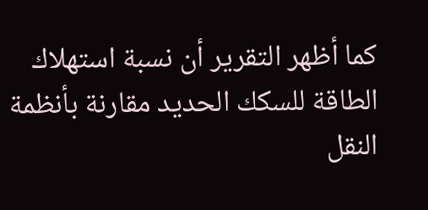كما أظهر التقرير أن نسبة استهلاك الطاقة للسكك الحديد مقارنة بأنظمة النقل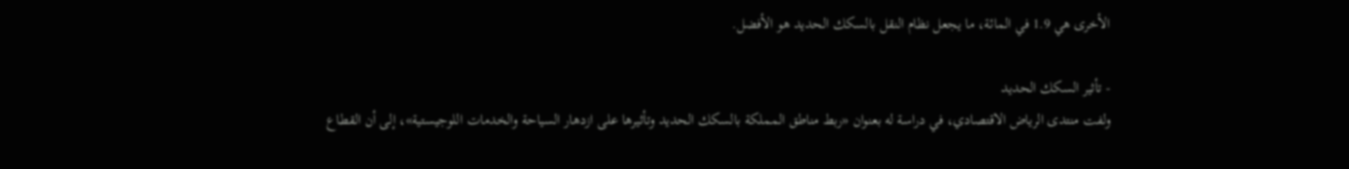الأخرى هي 1.9 في المائة، ما يجعل نظام النقل بالسكك الحديد هو الأفضل.

- تأثير السكك الحديد
ولفت منتدى الرياض الاقتصادي، في دراسة له بعنوان «ربط مناطق المملكة بالسكك الحديد وتأثيرها على ازدهار السياحة والخدمات اللوجيستية»، إلى أن القطاع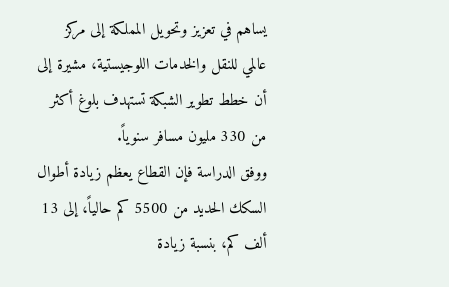يساهم في تعزيز وتحويل المملكة إلى مركز عالمي للنقل والخدمات اللوجيستية، مشيرة إلى أن خطط تطوير الشبكة تستهدف بلوغ أكثر من 330 مليون مسافر سنوياً.
ووفق الدراسة فإن القطاع يعظم زيادة أطوال السكك الحديد من 5500 كم حالياً، إلى 13 ألف كم، بنسبة زيادة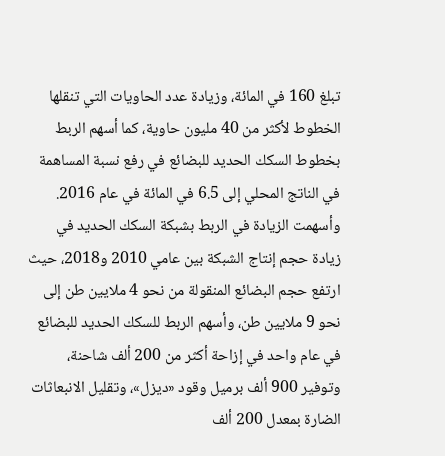تبلغ 160 في المائة، وزيادة عدد الحاويات التي تنقلها الخطوط لأكثر من 40 مليون حاوية، كما أسهم الربط بخطوط السكك الحديد للبضائع في رفع نسبة المساهمة في الناتج المحلي إلى 6.5 في المائة في عام 2016.
وأسهمت الزيادة في الربط بشبكة السكك الحديد في زيادة حجم إنتاج الشبكة بين عامي 2010 و2018، حيث ارتفع حجم البضائع المنقولة من نحو 4 ملايين طن إلى نحو 9 ملايين طن، وأسهم الربط للسكك الحديد للبضائع في عام واحد في إزاحة أكثر من 200 ألف شاحنة، وتوفير 900 ألف برميل وقود «ديزل»، وتقليل الانبعاثات الضارة بمعدل 200 ألف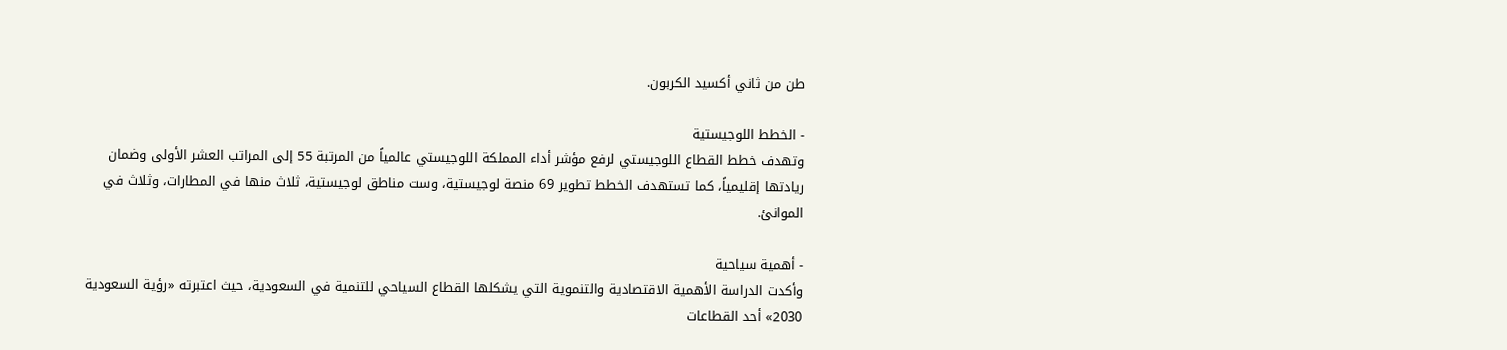طن من ثاني أكسيد الكربون.

- الخطط اللوجيستية
وتهدف خطط القطاع اللوجيستي لرفع مؤشر أداء المملكة اللوجيستي عالمياً من المرتبة 55 إلى المراتب العشر الأولى وضمان ريادتها إقليمياً، كما تستهدف الخطط تطوير 69 منصة لوجيستية، وست مناطق لوجيستية، ثلاث منها في المطارات، وثلاث في الموانئ.

- أهمية سياحية
وأكدت الدراسة الأهمية الاقتصادية والتنموية التي يشكلها القطاع السياحي للتنمية في السعودية، حيث اعتبرته «رؤية السعودية 2030» أحد القطاعات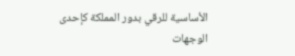الأساسية للرقي بدور المملكة كإحدى الوجهات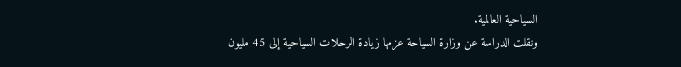السياحية العالمية.
ونقلت الدراسة عن وزارة السياحة عزمها زيادة الرحلات السياحية إلى 45 مليون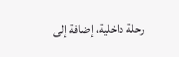رحلة داخلية، إضافة إلى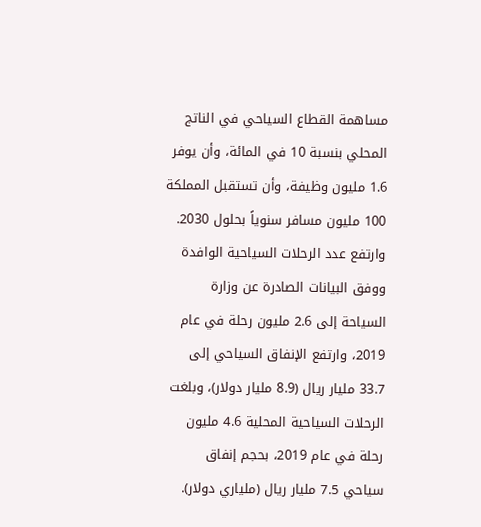مساهمة القطاع السياحي في الناتج المحلي بنسبة 10 في المائة، وأن يوفر 1.6 مليون وظيفة، وأن تستقبل المملكة 100 مليون مسافر سنوياً بحلول 2030.
وارتفع عدد الرحلات السياحية الوافدة ووفق البيانات الصادرة عن وزارة السياحة إلى 2.6 مليون رحلة في عام 2019، وارتفع الإنفاق السياحي إلى 33.7 مليار ريال (8.9 مليار دولار)، وبلغت الرحلات السياحية المحلية 4.6 مليون رحلة في عام 2019، بحجم إنفاق سياحي 7.5 مليار ريال (ملياري دولار).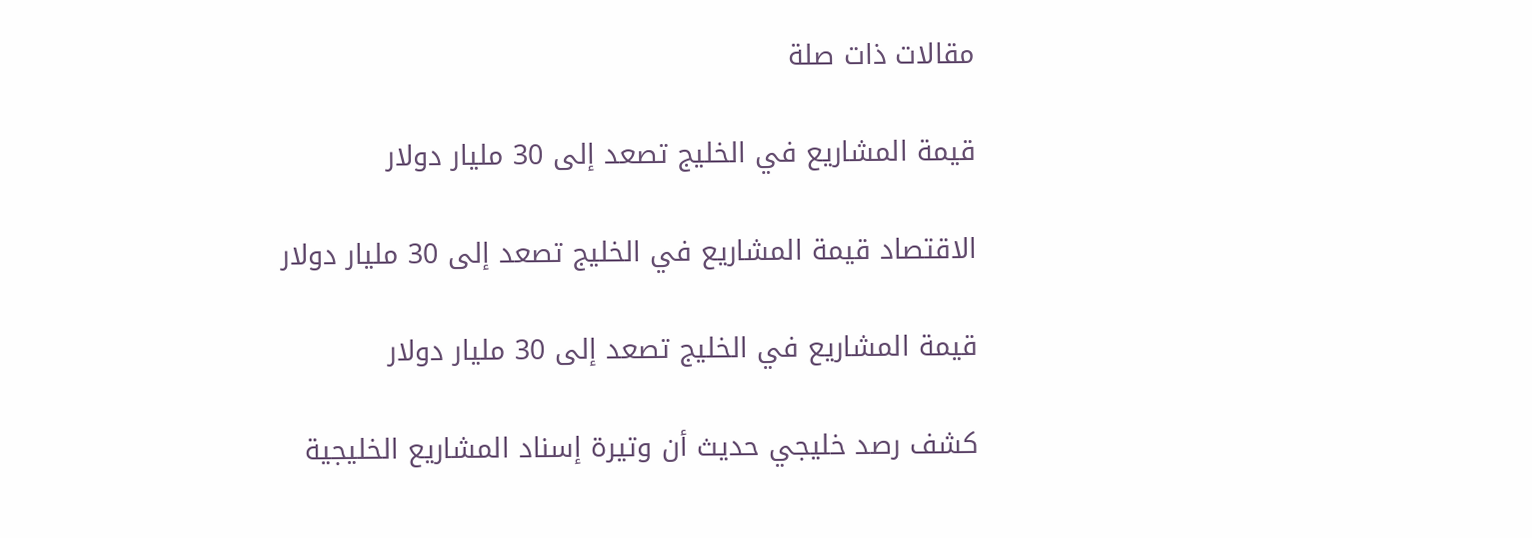مقالات ذات صلة

قيمة المشاريع في الخليج تصعد إلى 30 مليار دولار

الاقتصاد قيمة المشاريع في الخليج تصعد إلى 30 مليار دولار

قيمة المشاريع في الخليج تصعد إلى 30 مليار دولار

كشف رصد خليجي حديث أن وتيرة إسناد المشاريع الخليجية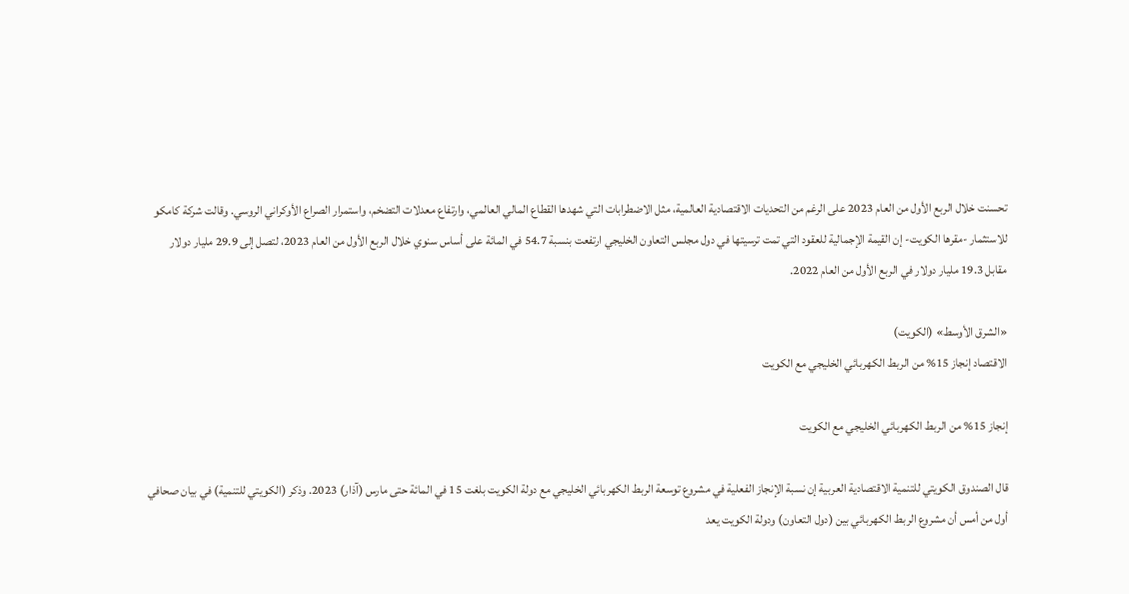تحسنت خلال الربع الأول من العام 2023 على الرغم من التحديات الاقتصادية العالمية، مثل الاضطرابات التي شهدها القطاع المالي العالمي، وارتفاع معدلات التضخم، واستمرار الصراع الأوكراني الروسي. وقالت شركة كامكو للاستثمار -مقرها الكويت- إن القيمة الإجمالية للعقود التي تمت ترسيتها في دول مجلس التعاون الخليجي ارتفعت بنسبة 54.7 في المائة على أساس سنوي خلال الربع الأول من العام 2023، لتصل إلى 29.9 مليار دولار مقابل 19.3 مليار دولار في الربع الأول من العام 2022.

«الشرق الأوسط» (الكويت)
الاقتصاد إنجاز 15% من الربط الكهربائي الخليجي مع الكويت

إنجاز 15% من الربط الكهربائي الخليجي مع الكويت

قال الصندوق الكويتي للتنمية الاقتصادية العربية إن نسبة الإنجاز الفعلية في مشروع توسعة الربط الكهربائي الخليجي مع دولة الكويت بلغت 15 في المائة حتى مارس (آذار) 2023. وذكر (الكويتي للتنمية) في بيان صحافي أول من أمس أن مشروع الربط الكهربائي بين (دول التعاون) ودولة الكويت يعد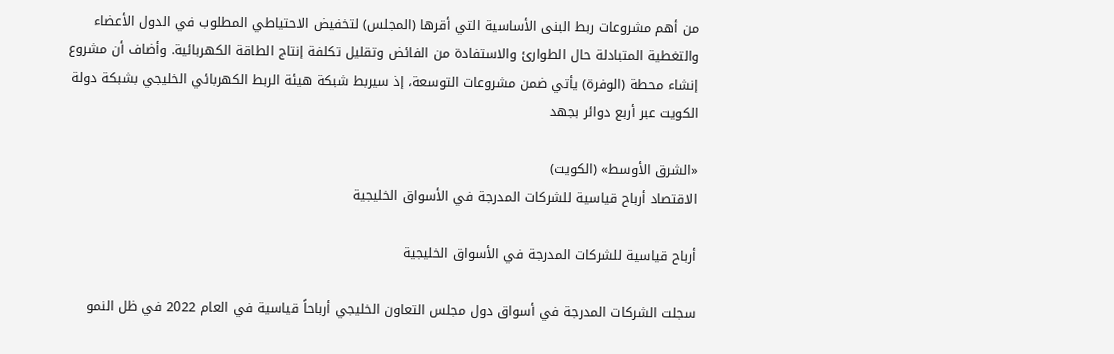من أهم مشروعات ربط البنى الأساسية التي أقرها (المجلس) لتخفيض الاحتياطي المطلوب في الدول الأعضاء والتغطية المتبادلة حال الطوارئ والاستفادة من الفائض وتقليل تكلفة إنتاج الطاقة الكهربائية. وأضاف أن مشروع إنشاء محطة (الوفرة) يأتي ضمن مشروعات التوسعة، إذ سيربط شبكة هيئة الربط الكهربائي الخليجي بشبكة دولة الكويت عبر أربع دوائر بجهد

«الشرق الأوسط» (الكويت)
الاقتصاد أرباح قياسية للشركات المدرجة في الأسواق الخليجية

أرباح قياسية للشركات المدرجة في الأسواق الخليجية

سجلت الشركات المدرجة في أسواق دول مجلس التعاون الخليجي أرباحاً قياسية في العام 2022 في ظل النمو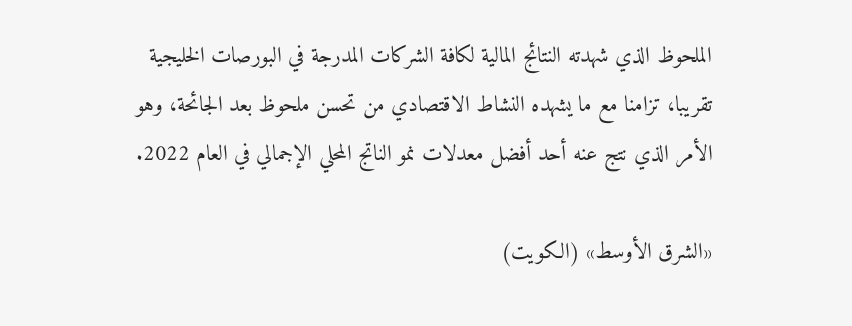الملحوظ الذي شهدته النتائج المالية لكافة الشركات المدرجة في البورصات الخليجية تقريبا، تزامنا مع ما يشهده النشاط الاقتصادي من تحسن ملحوظ بعد الجائحة، وهو الأمر الذي نتج عنه أحد أفضل معدلات نمو الناتج المحلي الإجمالي في العام 2022.

«الشرق الأوسط» (الكويت)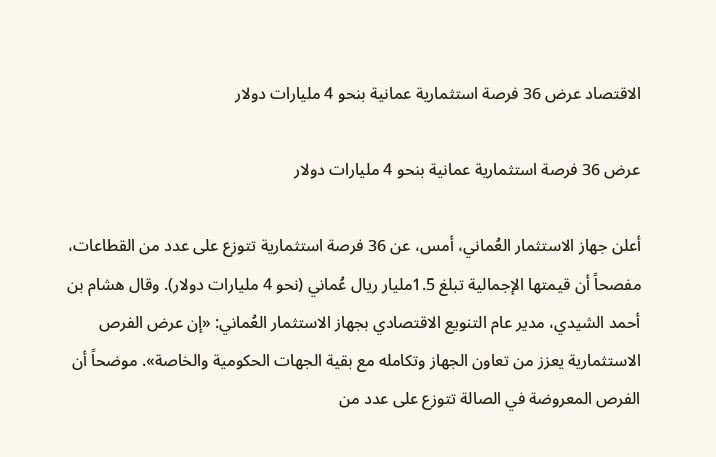الاقتصاد عرض 36 فرصة استثمارية عمانية بنحو 4 مليارات دولار

عرض 36 فرصة استثمارية عمانية بنحو 4 مليارات دولار

أعلن جهاز الاستثمار العُماني، أمس، عن 36 فرصة استثمارية تتوزع على عدد من القطاعات، مفصحاً أن قيمتها الإجمالية تبلغ 1.5مليار ريال عُماني (نحو 4 مليارات دولار). وقال هشام بن أحمد الشيدي، مدير عام التنويع الاقتصادي بجهاز الاستثمار العُماني: «إن عرض الفرص الاستثمارية يعزز من تعاون الجهاز وتكامله مع بقية الجهات الحكومية والخاصة». موضحاً أن الفرص المعروضة في الصالة تتوزع على عدد من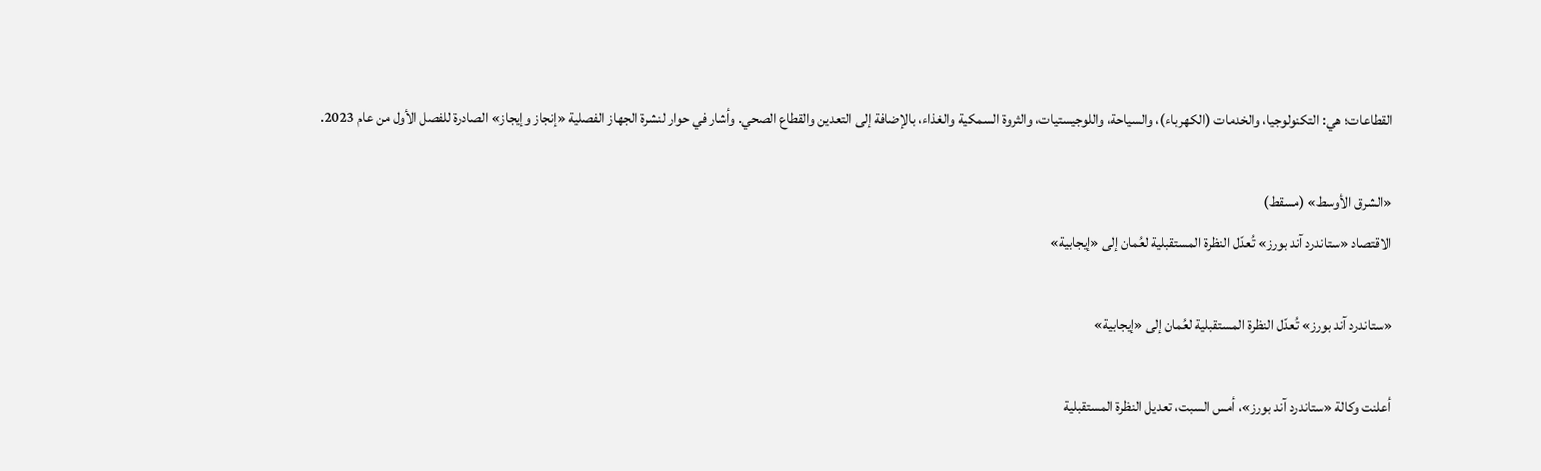القطاعات؛ هي: التكنولوجيا، والخدمات (الكهرباء)، والسياحة، واللوجيستيات، والثروة السمكية والغذاء، بالإضافة إلى التعدين والقطاع الصحي. وأشار في حوار لنشرة الجهاز الفصلية «إنجاز وإيجاز» الصادرة للفصل الأول من عام 2023.

«الشرق الأوسط» (مسقط)
الاقتصاد «ستاندرد آند بورز» تُعدّل النظرة المستقبلية لعُمان إلى «إيجابية»

«ستاندرد آند بورز» تُعدّل النظرة المستقبلية لعُمان إلى «إيجابية»

أعلنت وكالة «ستاندرد آند بورز»، أمس السبت، تعديل النظرة المستقبلية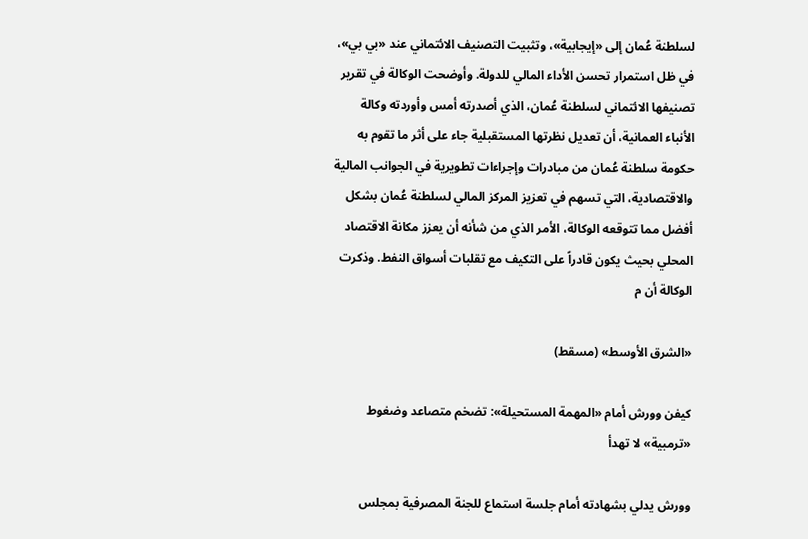لسلطنة عُمان إلى «إيجابية»، وتثبيت التصنيف الائتماني عند «بي بي»، في ظل استمرار تحسن الأداء المالي للدولة. وأوضحت الوكالة في تقرير تصنيفها الائتماني لسلطنة عُمان، الذي أصدرته أمس وأوردته وكالة الأنباء العمانية، أن تعديل نظرتها المستقبلية جاء على أثر ما تقوم به حكومة سلطنة عُمان من مبادرات وإجراءات تطويرية في الجوانب المالية والاقتصادية، التي تسهم في تعزيز المركز المالي لسلطنة عُمان بشكل أفضل مما تتوقعه الوكالة، الأمر الذي من شأنه أن يعزز مكانة الاقتصاد المحلي بحيث يكون قادراً على التكيف مع تقلبات أسواق النفط. وذكرت الوكالة أن م

«الشرق الأوسط» (مسقط)

كيفن وورش أمام «المهمة المستحيلة»: تضخم متصاعد وضغوط «ترمبية» لا تهدأ

وورش يدلي بشهادته أمام جلسة استماع للجنة المصرفية بمجلس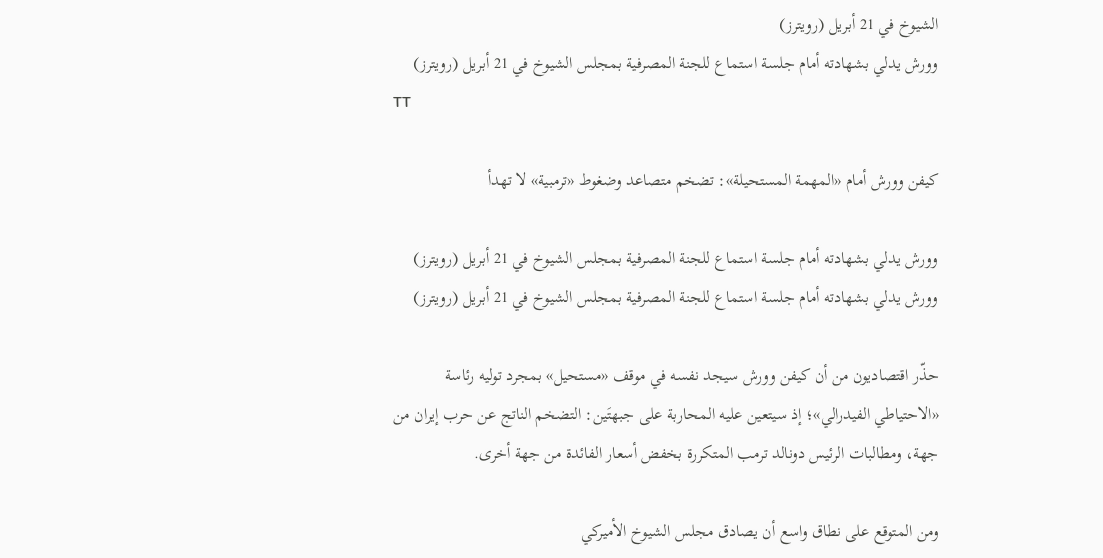الشيوخ في 21 أبريل (رويترز)
وورش يدلي بشهادته أمام جلسة استماع للجنة المصرفية بمجلس الشيوخ في 21 أبريل (رويترز)
TT

كيفن وورش أمام «المهمة المستحيلة»: تضخم متصاعد وضغوط «ترمبية» لا تهدأ

وورش يدلي بشهادته أمام جلسة استماع للجنة المصرفية بمجلس الشيوخ في 21 أبريل (رويترز)
وورش يدلي بشهادته أمام جلسة استماع للجنة المصرفية بمجلس الشيوخ في 21 أبريل (رويترز)

حذّر اقتصاديون من أن كيفن وورش سيجد نفسه في موقف «مستحيل» بمجرد توليه رئاسة «الاحتياطي الفيدرالي»؛ إذ سيتعين عليه المحاربة على جبهتَين: التضخم الناتج عن حرب إيران من جهة، ومطالبات الرئيس دونالد ترمب المتكررة بخفض أسعار الفائدة من جهة أخرى.

ومن المتوقع على نطاق واسع أن يصادق مجلس الشيوخ الأميركي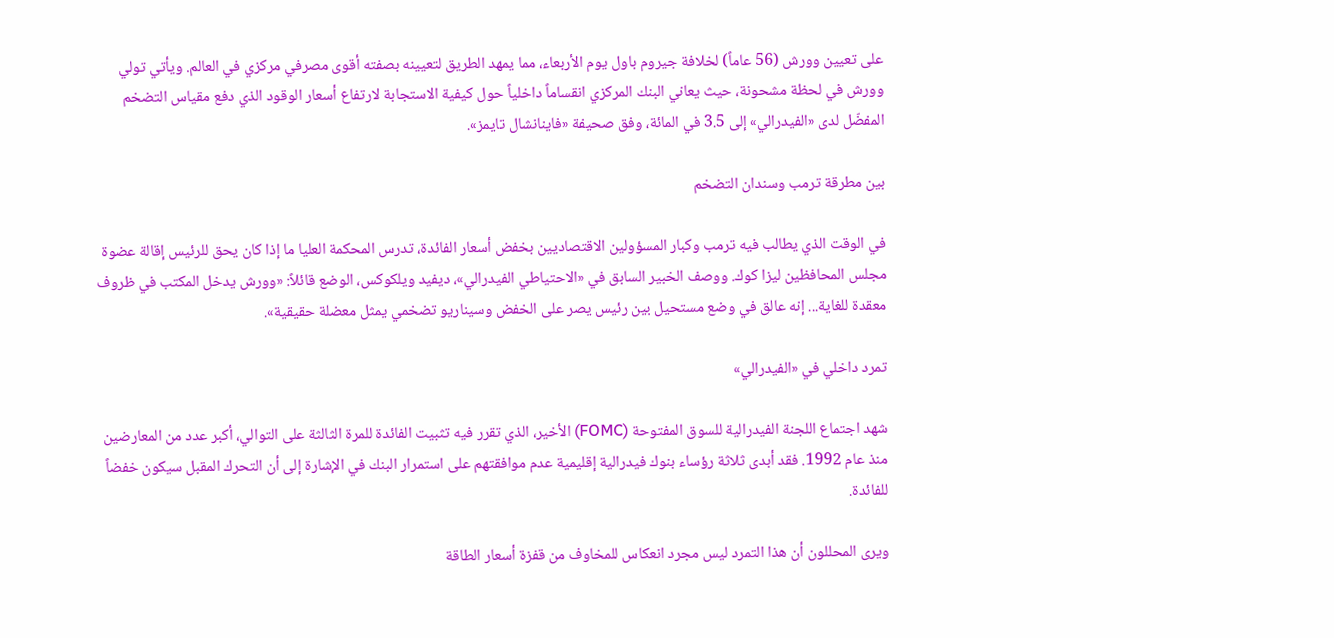على تعيين وورش (56 عاماً) لخلافة جيروم باول يوم الأربعاء، مما يمهد الطريق لتعيينه بصفته أقوى مصرفي مركزي في العالم. ويأتي تولي وورش في لحظة مشحونة، حيث يعاني البنك المركزي انقساماً داخلياً حول كيفية الاستجابة لارتفاع أسعار الوقود الذي دفع مقياس التضخم المفضّل لدى «الفيدرالي» إلى 3.5 في المائة، وفق صحيفة «فاينانشال تايمز».

بين مطرقة ترمب وسندان التضخم

في الوقت الذي يطالب فيه ترمب وكبار المسؤولين الاقتصاديين بخفض أسعار الفائدة، تدرس المحكمة العليا ما إذا كان يحق للرئيس إقالة عضوة مجلس المحافظين ليزا كوك. ووصف الخبير السابق في «الاحتياطي الفيدرالي»، ديفيد ويلكوكس، الوضع قائلاً: «وورش يدخل المكتب في ظروف معقدة للغاية... إنه عالق في وضع مستحيل بين رئيس يصر على الخفض وسيناريو تضخمي يمثل معضلة حقيقية».

تمرد داخلي في «الفيدرالي»

شهد اجتماع اللجنة الفيدرالية للسوق المفتوحة (FOMC) الأخير، الذي تقرر فيه تثبيت الفائدة للمرة الثالثة على التوالي، أكبر عدد من المعارضين منذ عام 1992. فقد أبدى ثلاثة رؤساء بنوك فيدرالية إقليمية عدم موافقتهم على استمرار البنك في الإشارة إلى أن التحرك المقبل سيكون خفضاً للفائدة.

ويرى المحللون أن هذا التمرد ليس مجرد انعكاس للمخاوف من قفزة أسعار الطاقة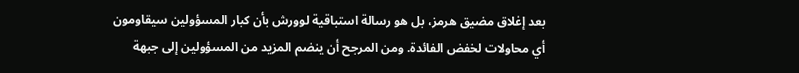بعد إغلاق مضيق هرمز، بل هو رسالة استباقية لوورش بأن كبار المسؤولين سيقاومون أي محاولات لخفض الفائدة. ومن المرجح أن ينضم المزيد من المسؤولين إلى جبهة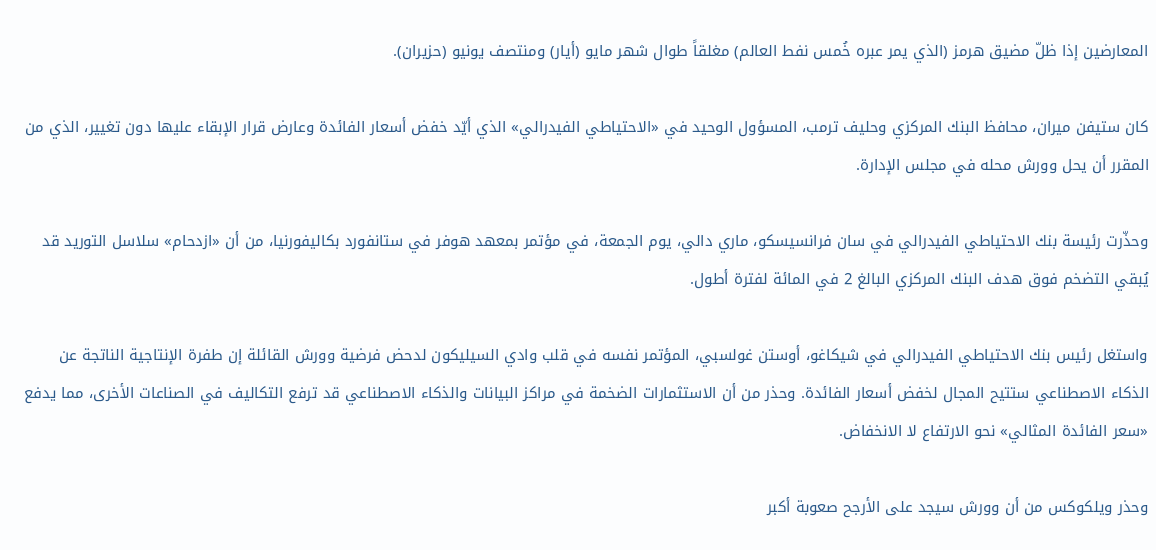المعارضين إذا ظلّ مضيق هرمز (الذي يمر عبره خُمس نفط العالم) مغلقاً طوال شهر مايو (أيار) ومنتصف يونيو (حزيران).

كان ستيفن ميران، محافظ البنك المركزي وحليف ترمب، المسؤول الوحيد في «الاحتياطي الفيدرالي» الذي أيّد خفض أسعار الفائدة وعارض قرار الإبقاء عليها دون تغيير، الذي من المقرر أن يحل وورش محله في مجلس الإدارة.

وحذّرت رئيسة بنك الاحتياطي الفيدرالي في سان فرانسيسكو، ماري دالي، يوم الجمعة، في مؤتمر بمعهد هوفر في ستانفورد بكاليفورنيا، من أن «ازدحام» سلاسل التوريد قد يُبقي التضخم فوق هدف البنك المركزي البالغ 2 في المائة لفترة أطول.

واستغل رئيس بنك الاحتياطي الفيدرالي في شيكاغو، أوستن غولسبي، المؤتمر نفسه في قلب وادي السيليكون لدحض فرضية وورش القائلة إن طفرة الإنتاجية الناتجة عن الذكاء الاصطناعي ستتيح المجال لخفض أسعار الفائدة. وحذر من أن الاستثمارات الضخمة في مراكز البيانات والذكاء الاصطناعي قد ترفع التكاليف في الصناعات الأخرى، مما يدفع «سعر الفائدة المثالي» نحو الارتفاع لا الانخفاض.

وحذر ويلكوكس من أن وورش سيجد على الأرجح صعوبة أكبر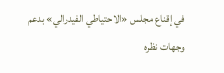في إقناع مجلس «الاحتياطي الفيدرالي» بدعم وجهات نظره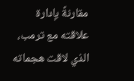مقارنةً بإدارة علاقته مع ترمب، الذي لاقت هجماته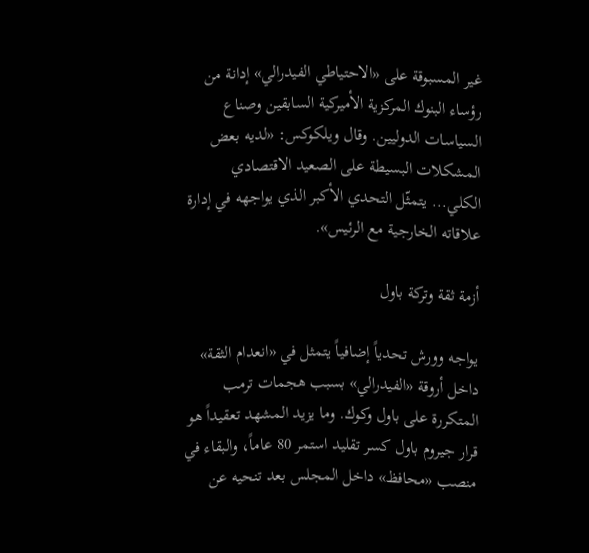غير المسبوقة على «الاحتياطي الفيدرالي» إدانة من رؤساء البنوك المركزية الأميركية السابقين وصناع السياسات الدوليين. وقال ويلكوكس: «لديه بعض المشكلات البسيطة على الصعيد الاقتصادي الكلي... يتمثّل التحدي الأكبر الذي يواجهه في إدارة علاقاته الخارجية مع الرئيس».

أزمة ثقة وتركة باول

يواجه وورش تحدياً إضافياً يتمثل في «انعدام الثقة» داخل أروقة «الفيدرالي» بسبب هجمات ترمب المتكررة على باول وكوك. وما يزيد المشهد تعقيداً هو قرار جيروم باول كسر تقليد استمر 80 عاماً، والبقاء في منصب «محافظ» داخل المجلس بعد تنحيه عن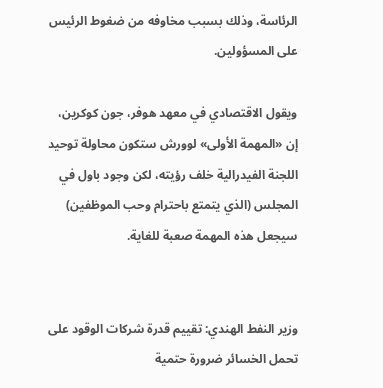الرئاسة، وذلك بسبب مخاوفه من ضغوط الرئيس على المسؤولين.

ويقول الاقتصادي في معهد هوفر، جون كوكرين، إن «المهمة الأولى» لوورش ستكون محاولة توحيد اللجنة الفيدرالية خلف رؤيته، لكن وجود باول في المجلس (الذي يتمتع باحترام وحب الموظفين) سيجعل هذه المهمة صعبة للغاية.


وزير النفط الهندي: تقييم قدرة شركات الوقود على تحمل الخسائر ضرورة حتمية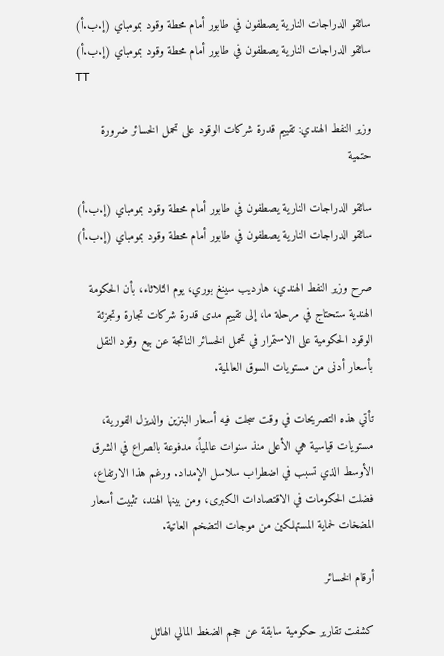سائقو الدراجات النارية يصطفون في طابور أمام محطة وقود بمومباي (إ.ب.أ)
سائقو الدراجات النارية يصطفون في طابور أمام محطة وقود بمومباي (إ.ب.أ)
TT

وزير النفط الهندي: تقييم قدرة شركات الوقود على تحمل الخسائر ضرورة حتمية

سائقو الدراجات النارية يصطفون في طابور أمام محطة وقود بمومباي (إ.ب.أ)
سائقو الدراجات النارية يصطفون في طابور أمام محطة وقود بمومباي (إ.ب.أ)

صرح وزير النفط الهندي، هارديب سينغ بوري، يوم الثلاثاء، بأن الحكومة الهندية ستحتاج في مرحلة ما، إلى تقييم مدى قدرة شركات تجارة وتجزئة الوقود الحكومية على الاستمرار في تحمل الخسائر الناتجة عن بيع وقود النقل بأسعار أدنى من مستويات السوق العالمية.

تأتي هذه التصريحات في وقت سجلت فيه أسعار البنزين والديزل الفورية، مستويات قياسية هي الأعلى منذ سنوات عالمياً، مدفوعة بالصراع في الشرق الأوسط الذي تسبب في اضطراب سلاسل الإمداد. ورغم هذا الارتفاع، فضلت الحكومات في الاقتصادات الكبرى، ومن بينها الهند، تثبيت أسعار المضخات لحماية المستهلكين من موجات التضخم العاتية.

أرقام الخسائر

كشفت تقارير حكومية سابقة عن حجم الضغط المالي الهائل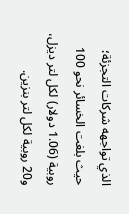الذي تواجهه شركات التجزئة؛ حيث بلغت الخسائر نحو 100 روبية (1.06 دولار) لكل لتر ديزل، و20 روبية لكل لتر بنزين.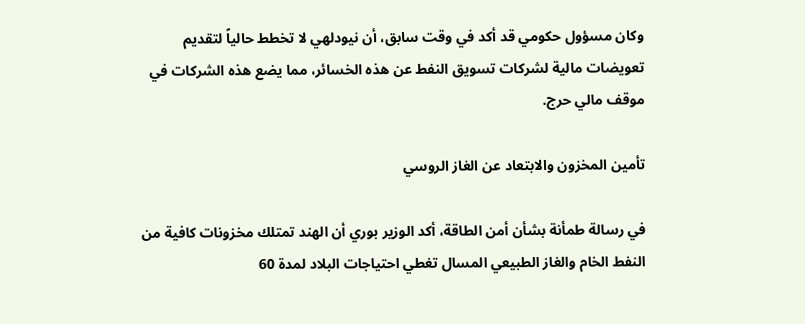وكان مسؤول حكومي قد أكد في وقت سابق، أن نيودلهي لا تخطط حالياً لتقديم تعويضات مالية لشركات تسويق النفط عن هذه الخسائر، مما يضع هذه الشركات في موقف مالي حرج.

تأمين المخزون والابتعاد عن الغاز الروسي

في رسالة طمأنة بشأن أمن الطاقة، أكد الوزير بوري أن الهند تمتلك مخزونات كافية من النفط الخام والغاز الطبيعي المسال تغطي احتياجات البلاد لمدة 60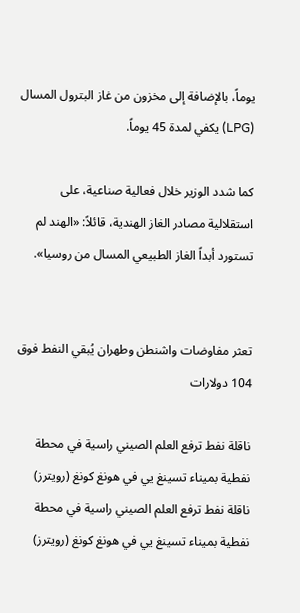يوماً، بالإضافة إلى مخزون من غاز البترول المسال (LPG) يكفي لمدة 45 يوماً.

كما شدد الوزير خلال فعالية صناعية، على استقلالية مصادر الغاز الهندية، قائلاً: «الهند لم تستورد أبداً الغاز الطبيعي المسال من روسيا».


تعثر مفاوضات واشنطن وطهران يُبقي النفط فوق 104 دولارات

ناقلة نفط ترفع العلم الصيني راسية في محطة نفطية بميناء تسينغ يي في هونغ كونغ (رويترز)
ناقلة نفط ترفع العلم الصيني راسية في محطة نفطية بميناء تسينغ يي في هونغ كونغ (رويترز)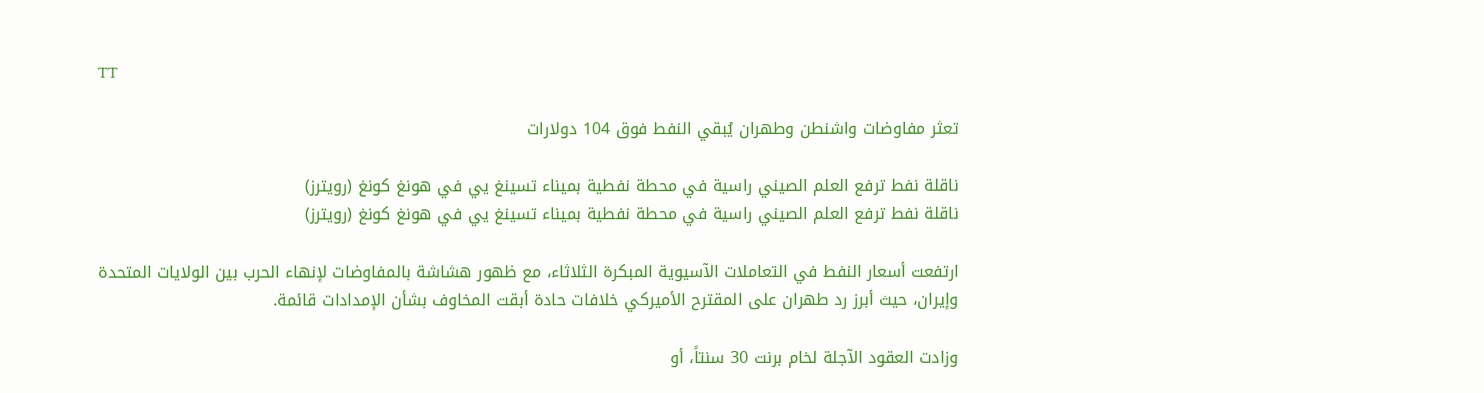TT

تعثر مفاوضات واشنطن وطهران يُبقي النفط فوق 104 دولارات

ناقلة نفط ترفع العلم الصيني راسية في محطة نفطية بميناء تسينغ يي في هونغ كونغ (رويترز)
ناقلة نفط ترفع العلم الصيني راسية في محطة نفطية بميناء تسينغ يي في هونغ كونغ (رويترز)

ارتفعت أسعار النفط في التعاملات الآسيوية المبكرة الثلاثاء، مع ظهور هشاشة بالمفاوضات لإنهاء الحرب بين الولايات المتحدة وإيران، حيث أبرز رد طهران على المقترح الأميركي خلافات حادة أبقت المخاوف بشأن الإمدادات قائمة.

وزادت العقود الآجلة لخام برنت 30 سنتاً، أو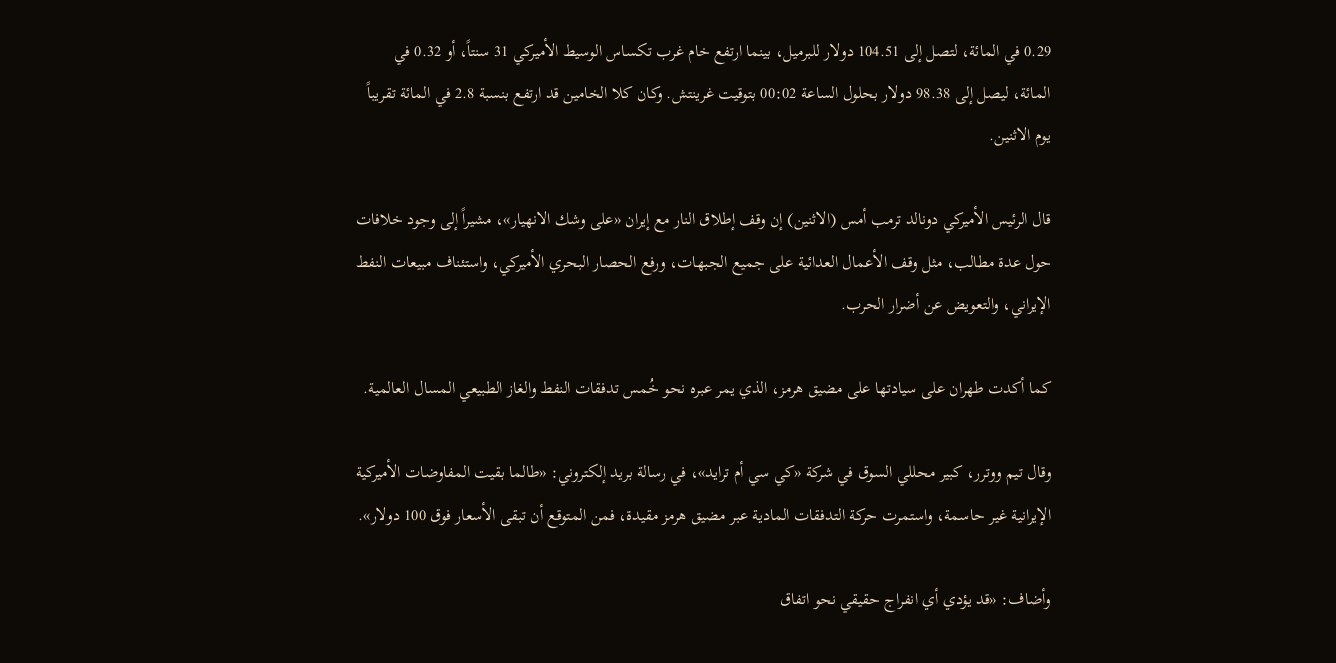0.29 في المائة، لتصل إلى 104.51 دولار للبرميل، بينما ارتفع خام غرب تكساس الوسيط الأميركي 31 سنتاً، أو 0.32 في المائة، ليصل إلى 98.38 دولار بحلول الساعة 00:02 بتوقيت غرينتش. وكان كلا الخامين قد ارتفع بنسبة 2.8 في المائة تقريباً يوم الاثنين.

قال الرئيس الأميركي دونالد ترمب أمس (الاثنين) إن وقف إطلاق النار مع إيران «على وشك الانهيار»، مشيراً إلى وجود خلافات حول عدة مطالب، مثل وقف الأعمال العدائية على جميع الجبهات، ورفع الحصار البحري الأميركي، واستئناف مبيعات النفط الإيراني، والتعويض عن أضرار الحرب.

كما أكدت طهران على سيادتها على مضيق هرمز، الذي يمر عبره نحو خُمس تدفقات النفط والغاز الطبيعي المسال العالمية.

وقال تيم ووترر، كبير محللي السوق في شركة «كي سي أم ترايد»، في رسالة بريد إلكتروني: «طالما بقيت المفاوضات الأميركية الإيرانية غير حاسمة، واستمرت حركة التدفقات المادية عبر مضيق هرمز مقيدة، فمن المتوقع أن تبقى الأسعار فوق 100 دولار».

وأضاف: «قد يؤدي أي انفراج حقيقي نحو اتفاق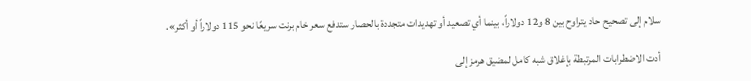سلام إلى تصحيح حاد يتراوح بين 8 و12 دولاراً، بينما أي تصعيد أو تهديدات متجددة بالحصار ستدفع سعر خام برنت سريعًا نحو 115 دولاراً أو أكثر».

أدت الاضطرابات المرتبطة بإغلاق شبه كامل لمضيق هرمز إلى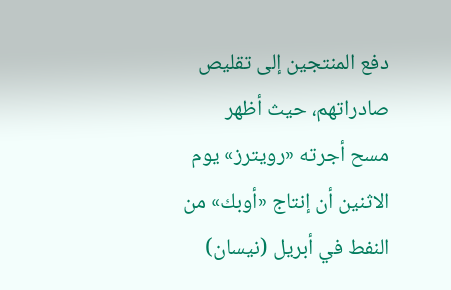دفع المنتجين إلى تقليص صادراتهم، حيث أظهر مسح أجرته «رويترز» يوم الاثنين أن إنتاج «أوبك» من النفط في أبريل (نيسان)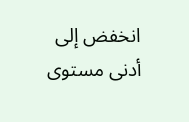انخفض إلى أدنى مستوى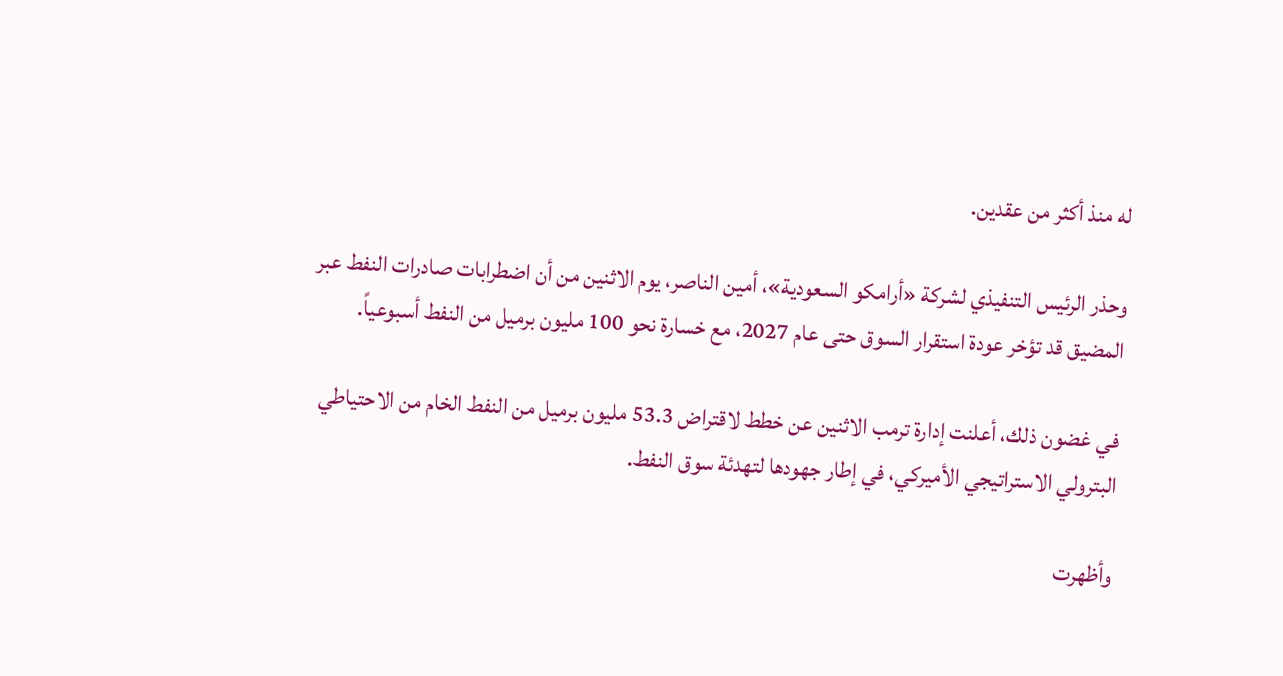له منذ أكثر من عقدين.

وحذر الرئيس التنفيذي لشركة «أرامكو السعودية»، أمين الناصر، يوم الاثنين من أن اضطرابات صادرات النفط عبر المضيق قد تؤخر عودة استقرار السوق حتى عام 2027، مع خسارة نحو 100 مليون برميل من النفط أسبوعياً.

في غضون ذلك، أعلنت إدارة ترمب الاثنين عن خطط لاقتراض 53.3 مليون برميل من النفط الخام من الاحتياطي البترولي الاستراتيجي الأميركي، في إطار جهودها لتهدئة سوق النفط.

وأظهرت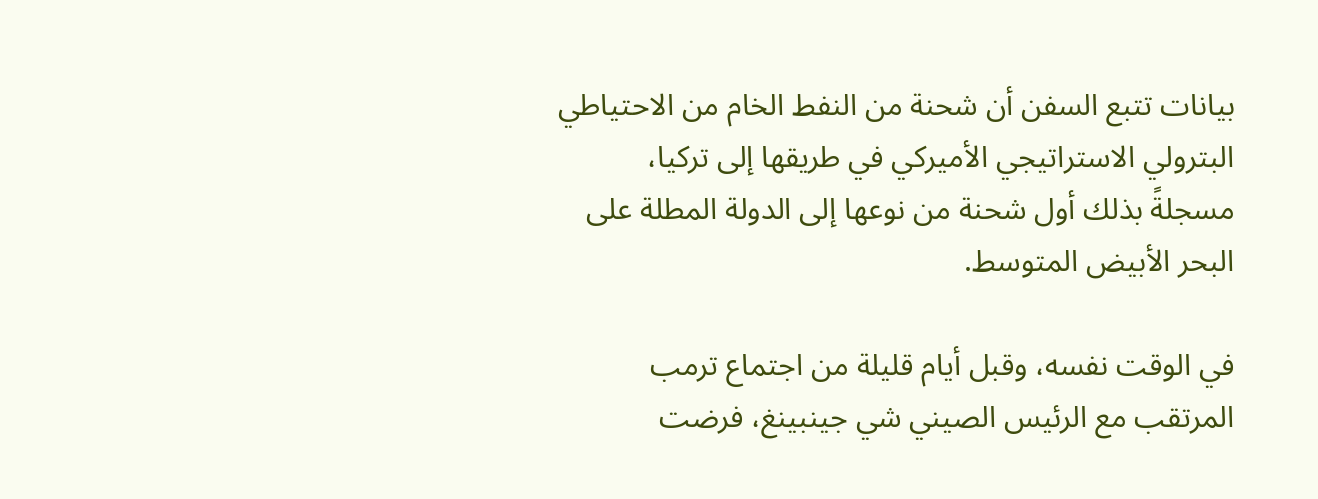بيانات تتبع السفن أن شحنة من النفط الخام من الاحتياطي البترولي الاستراتيجي الأميركي في طريقها إلى تركيا، مسجلةً بذلك أول شحنة من نوعها إلى الدولة المطلة على البحر الأبيض المتوسط.

في الوقت نفسه، وقبل أيام قليلة من اجتماع ترمب المرتقب مع الرئيس الصيني شي جينبينغ، فرضت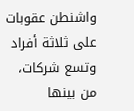واشنطن عقوبات على ثلاثة أفراد وتسع شركات، من بينها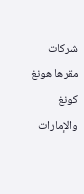شركات مقرها هونغ كونغ والإمارات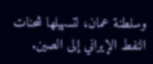وسلطنة عمان، لتسهيلها شحنات النفط الإيراني إلى الصين.